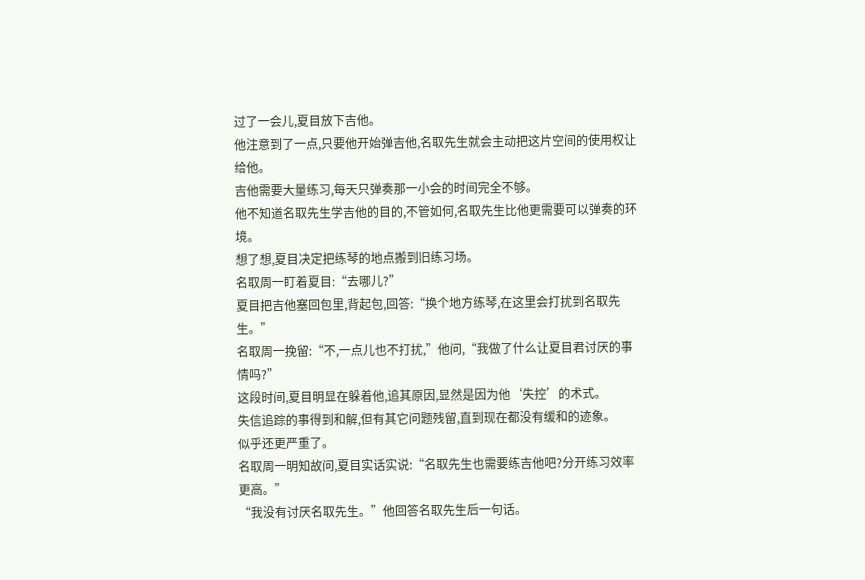过了一会儿,夏目放下吉他。
他注意到了一点,只要他开始弹吉他,名取先生就会主动把这片空间的使用权让给他。
吉他需要大量练习,每天只弹奏那一小会的时间完全不够。
他不知道名取先生学吉他的目的,不管如何,名取先生比他更需要可以弹奏的环境。
想了想,夏目决定把练琴的地点搬到旧练习场。
名取周一盯着夏目:“去哪儿?”
夏目把吉他塞回包里,背起包,回答:“换个地方练琴,在这里会打扰到名取先生。”
名取周一挽留:“不,一点儿也不打扰,”他问,“我做了什么让夏目君讨厌的事情吗?”
这段时间,夏目明显在躲着他,追其原因,显然是因为他‘失控’的术式。
失信追踪的事得到和解,但有其它问题残留,直到现在都没有缓和的迹象。
似乎还更严重了。
名取周一明知故问,夏目实话实说:“名取先生也需要练吉他吧?分开练习效率更高。”
“我没有讨厌名取先生。”他回答名取先生后一句话。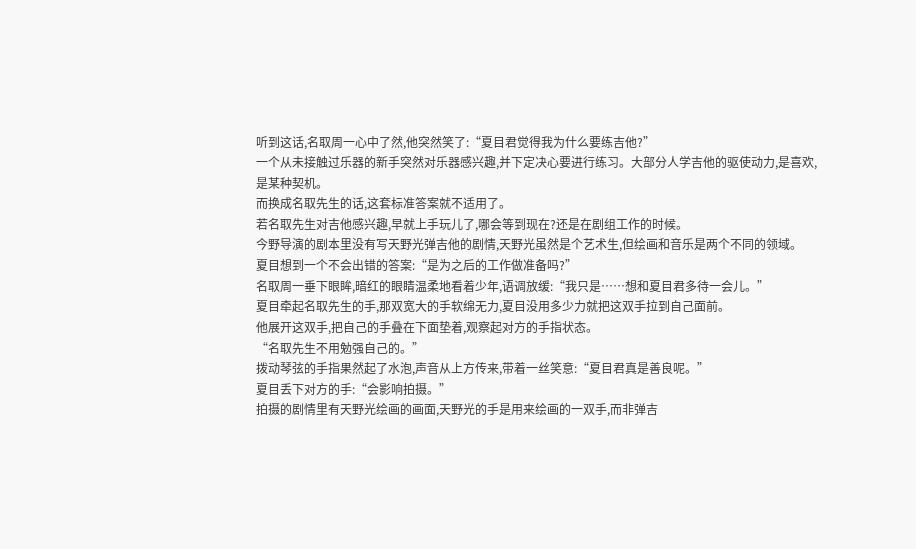听到这话,名取周一心中了然,他突然笑了:“夏目君觉得我为什么要练吉他?”
一个从未接触过乐器的新手突然对乐器感兴趣,并下定决心要进行练习。大部分人学吉他的驱使动力,是喜欢,是某种契机。
而换成名取先生的话,这套标准答案就不适用了。
若名取先生对吉他感兴趣,早就上手玩儿了,哪会等到现在?还是在剧组工作的时候。
今野导演的剧本里没有写天野光弹吉他的剧情,天野光虽然是个艺术生,但绘画和音乐是两个不同的领域。
夏目想到一个不会出错的答案:“是为之后的工作做准备吗?”
名取周一垂下眼眸,暗红的眼睛温柔地看着少年,语调放缓:“我只是……想和夏目君多待一会儿。”
夏目牵起名取先生的手,那双宽大的手软绵无力,夏目没用多少力就把这双手拉到自己面前。
他展开这双手,把自己的手叠在下面垫着,观察起对方的手指状态。
“名取先生不用勉强自己的。”
拨动琴弦的手指果然起了水泡,声音从上方传来,带着一丝笑意:“夏目君真是善良呢。”
夏目丢下对方的手:“会影响拍摄。”
拍摄的剧情里有天野光绘画的画面,天野光的手是用来绘画的一双手,而非弹吉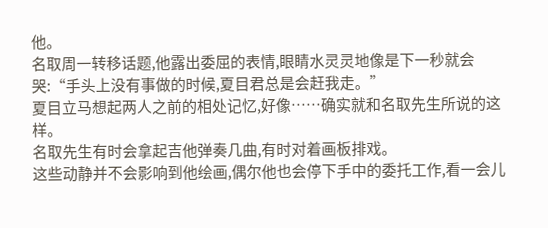他。
名取周一转移话题,他露出委屈的表情,眼睛水灵灵地像是下一秒就会哭:“手头上没有事做的时候,夏目君总是会赶我走。”
夏目立马想起两人之前的相处记忆,好像……确实就和名取先生所说的这样。
名取先生有时会拿起吉他弹奏几曲,有时对着画板排戏。
这些动静并不会影响到他绘画,偶尔他也会停下手中的委托工作,看一会儿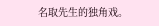名取先生的独角戏。